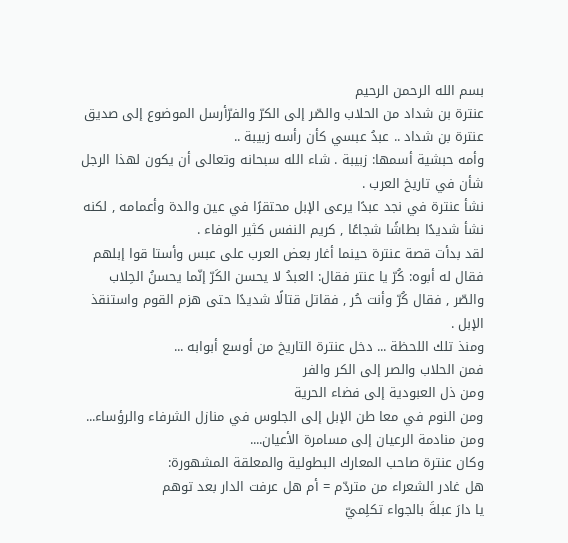بسم الله الرحمن الرحيم
عنترة بن شداد من الحلاب والصّر إلى الكرّ والفرّأرسل الموضوع إلى صديق
عنترة بن شداد .. عبدُ عبسي كأن رأسه زبيبة ..
وأمه حبشية أسمها: زبيبة . شاء الله سبحانه وتعالى أن يكون لهذا الرجل شأن في تاريخ العرب .
نشأ عنترة في نجد عبدًا يرعى الإبل محتقرًا في عين والدة وأعمامه , لكنه نشأ شديدًا بطاشًا شجاعًا , كريم النفس كثير الوفاء .
لقد بدأت قصة عنترة حينما أغار بعض العرب على عبس وأستا قوا إبلهم فقال له أبوه: كُرّ يا عنتر فقال: العبدُ لا يحسن الكَرّ إنّما يحسنُ الحِلاب والصّر , فقال كُرّ وأنت حُر , فقاتل قتالًا شديدًا حتى هزم القوم واستنقذ الإبل .
ومنذ تلك اللحظة ... دخل عنترة التاريخ من أوسع أبوابه ...
فمن الحلاب والصر إلى الكر والفر
ومن ذل العبودية إلى فضاء الحرية
ومن النوم في معا طن الإبل إلى الجلوس في منازل الشرفاء والرؤساء...
ومن منادمة الرعيان إلى مسامرة الأعيان....
وكان عنترة صاحب المعارك البطولية والمعلقة المشهورة:
هل غادر الشعراء من متردّم = أم هل عرفت الدار بعد توهم
يا دارَ عبلةَ بالجواء تكلِميّ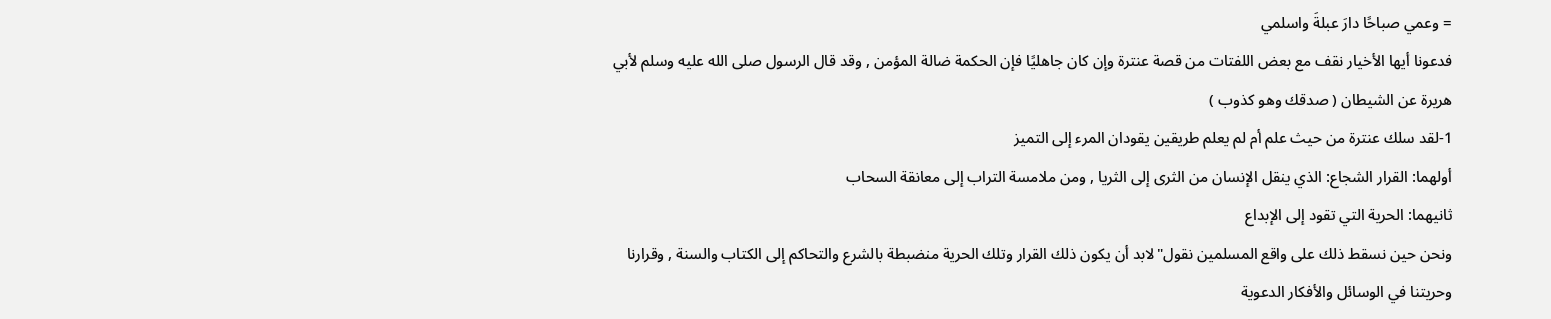= وعمي صباحًا دارَ عبلةَ واسلمي
فدعونا أيها الأخيار نقف مع بعض اللفتات من قصة عنترة وإن كان جاهليًا فإن الحكمة ضالة المؤمن , وقد قال الرسول صلى الله عليه وسلم لأبي هريرة عن الشيطان ( صدقك وهو كذوب )
1-لقد سلك عنترة من حيث علم أم لم يعلم طريقين يقودان المرء إلى التميز
أولهما: القرار الشجاع: الذي ينقل الإنسان من الثرى إلى الثريا , ومن ملامسة التراب إلى معانقة السحاب
ثانيهما: الحرية التي تقود إلى الإبداع
ونحن حين نسقط ذلك على واقع المسلمين نقول"لابد أن يكون ذلك القرار وتلك الحرية منضبطة بالشرع والتحاكم إلى الكتاب والسنة , وقرارنا وحريتنا في الوسائل والأفكار الدعوية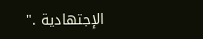الإجتهادية ."